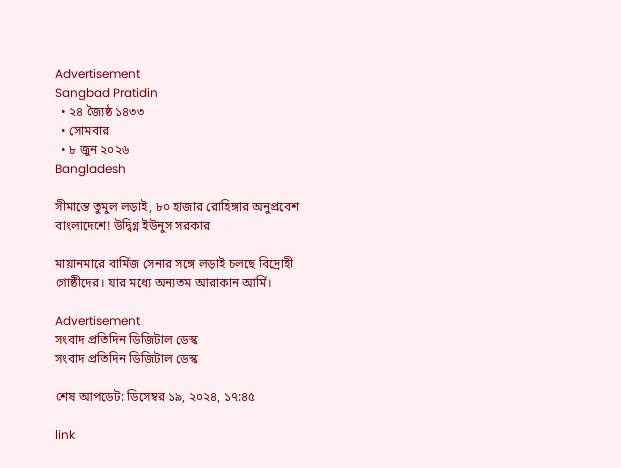Advertisement
Sangbad Pratidin
  • ২৪ জ্যৈষ্ঠ ১৪৩৩
  • সোমবার
  • ৮ জুন ২০২৬
Bangladesh

সীমান্তে তুমুল লড়াই, ৮০ হাজার রোহিঙ্গার অনুপ্রবেশ বাংলাদেশে! উদ্বিগ্ন ইউনুস সরকার

মায়ানমারে বার্মিজ সেনার সঙ্গে লড়াই চলছে বিদ্রোহী গোষ্ঠীদের। যার মধ্যে অন্যতম আরাকান আর্মি।

Advertisement
সংবাদ প্রতিদিন ডিজিটাল ডেস্ক
সংবাদ প্রতিদিন ডিজিটাল ডেস্ক

শেষ আপডেট: ডিসেম্বর ১৯, ২০২৪, ১৭:৪৫

link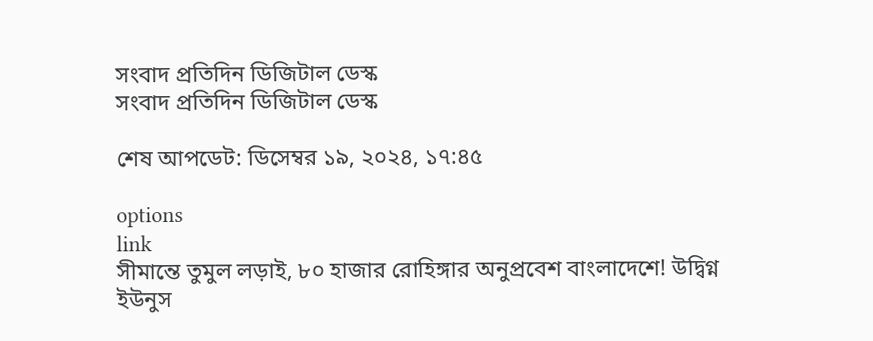সংবাদ প্রতিদিন ডিজিটাল ডেস্ক
সংবাদ প্রতিদিন ডিজিটাল ডেস্ক

শেষ আপডেট: ডিসেম্বর ১৯, ২০২৪, ১৭:৪৫

options
link
সীমান্তে তুমুল লড়াই, ৮০ হাজার রোহিঙ্গার অনুপ্রবেশ বাংলাদেশে! উদ্বিগ্ন ইউনুস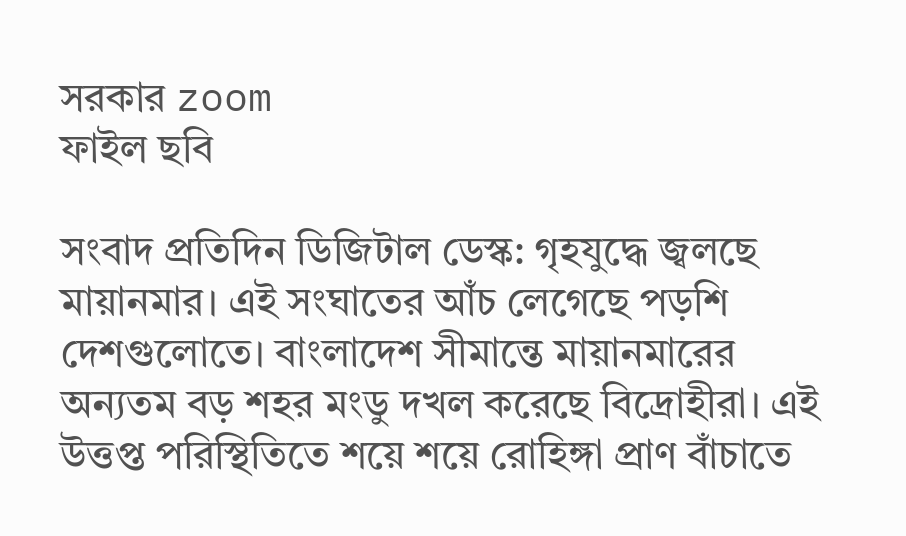সরকার zoom
ফাইল ছবি

সংবাদ প্রতিদিন ডিজিটাল ডেস্ক: গৃহযুদ্ধে জ্বলছে মায়ানমার। এই সংঘাতের আঁচ লেগেছে পড়শি দেশগুলোতে। বাংলাদেশ সীমান্তে মায়ানমারের অন্যতম বড় শহর মংডু দখল করেছে বিদ্রোহীরা। এই উত্তপ্ত পরিস্থিতিতে শয়ে শয়ে রোহিঙ্গা প্রাণ বাঁচাতে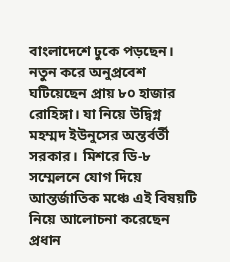বাংলাদেশে ঢুকে পড়ছেন। নতুন করে অনুপ্রবেশ ঘটিয়েছেন প্রায় ৮০ হাজার রোহিঙ্গা। যা নিয়ে উদ্বিগ্ন মহম্মদ ইউনুসের অন্তর্বর্তী সরকার। মিশরে ডি-৮ সম্মেলনে যোগ দিয়ে আন্তর্জাতিক মঞ্চে এই বিষয়টি নিয়ে আলোচনা করেছেন প্রধান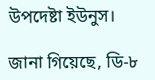উপদেষ্টা ইউনুস।

জানা গিয়েছে, ডি-৮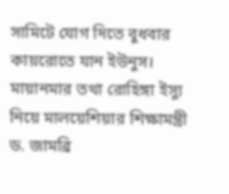সামিটে যোগ দিতে বুধবার কায়রোতে যান ইউনুস। মায়ানমার তথা রোহিঙ্গা ইস্যু নিয়ে মালয়েশিয়ার শিক্ষামন্ত্রী ড. জামব্রি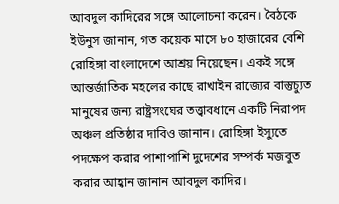আবদুল কাদিরের সঙ্গে আলোচনা করেন। বৈঠকে ইউনুস জানান, গত কয়েক মাসে ৮০ হাজারের বেশি রোহিঙ্গা বাংলাদেশে আশ্রয় নিয়েছেন। একই সঙ্গে আন্তর্জাতিক মহলের কাছে রাখাইন রাজ্যের বাস্তুচ্যুত মানুষের জন্য রাষ্ট্রসংঘের তত্ত্বাবধানে একটি নিরাপদ অঞ্চল প্রতিষ্ঠার দাবিও জানান। রোহিঙ্গা ইস্যুতে পদক্ষেপ করার পাশাপাশি দুদেশের সম্পর্ক মজবুত করার আহ্বান জানান আবদুল কাদির।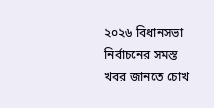২০২৬ বিধানসভা নির্বাচনের সমস্ত খবর জানতে চোখ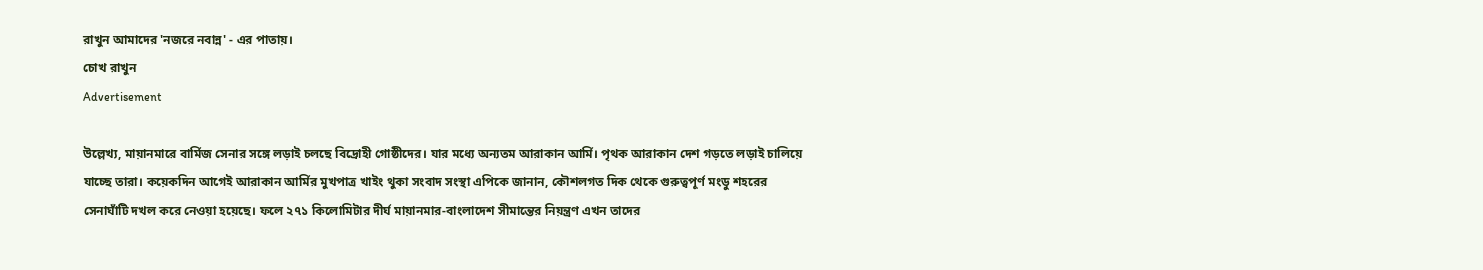রাখুন আমাদের 'নজরে নবান্ন' - এর পাতায়।
চোখ রাখুন
Advertisement

উল্লেখ্য, মায়ানমারে বার্মিজ সেনার সঙ্গে লড়াই চলছে বিদ্রোহী গোষ্ঠীদের। যার মধ্যে অন্যতম আরাকান আর্মি। পৃথক আরাকান দেশ গড়তে লড়াই চালিয়ে যাচ্ছে তারা। কয়েকদিন আগেই আরাকান আর্মির মুখপাত্র খাইং থুকা সংবাদ সংস্থা এপিকে জানান, কৌশলগত দিক থেকে গুরুত্বপূর্ণ মংডু শহরের সেনাঘাঁটি দখল করে নেওয়া হয়েছে। ফলে ২৭১ কিলোমিটার দীর্ঘ মায়ানমার-বাংলাদেশ সীমান্তের নিয়ন্ত্রণ এখন তাদের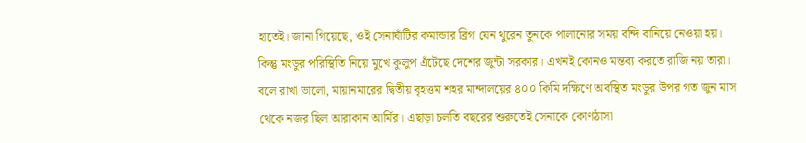হাতেই। জানা গিয়েছে, ওই সেনাঘাঁটির কমান্ডার ব্রিগ যেন থুরেন তুনকে পালানোর সময় বন্দি বানিয়ে নেওয়া হয়। কিন্তু মংডুর পরিস্থিতি নিয়ে মুখে কুলুপ এঁটেছে দেশের জুন্টা সরকার। এখনই কোনও মন্তব্য করতে রাজি নয় তারা। বলে রাখা ভালো, মায়ানমারের দ্বিতীয় বৃহত্তম শহর মান্দালয়ের ৪০০ কিমি দক্ষিণে অবস্থিত মংডুর উপর গত জুন মাস থেকে নজর ছিল আরাকান আর্মির। এছাড়া চলতি বছরের শুরুতেই সেনাকে কোণঠাসা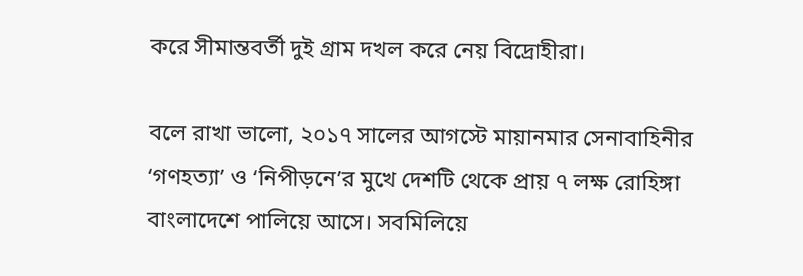করে সীমান্তবর্তী দুই গ্রাম দখল করে নেয় বিদ্রোহীরা।

বলে রাখা ভালো, ২০১৭ সালের আগস্টে মায়ানমার সেনাবাহিনীর ‘গণহত্যা’ ও ‘নিপীড়নে’র মুখে দেশটি থেকে প্রায় ৭ লক্ষ রোহিঙ্গা বাংলাদেশে পালিয়ে আসে। সবমিলিয়ে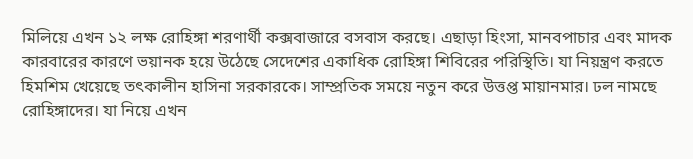মিলিয়ে এখন ১২ লক্ষ রোহিঙ্গা শরণার্থী কক্সবাজারে বসবাস করছে। এছাড়া হিংসা, মানবপাচার এবং মাদক কারবারের কারণে ভয়ানক হয়ে উঠেছে সেদেশের একাধিক রোহিঙ্গা শিবিরের পরিস্থিতি। যা নিয়ন্ত্রণ করতে হিমশিম খেয়েছে তৎকালীন হাসিনা সরকারকে। সাম্প্রতিক সময়ে নতুন করে উত্তপ্ত মায়ানমার। ঢল নামছে রোহিঙ্গাদের। যা নিয়ে এখন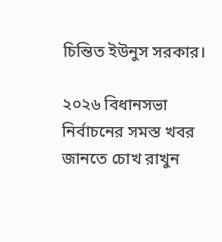চিন্তিত ইউনুস সরকার।

২০২৬ বিধানসভা নির্বাচনের সমস্ত খবর জানতে চোখ রাখুন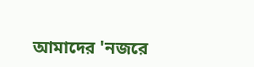আমাদের 'নজরে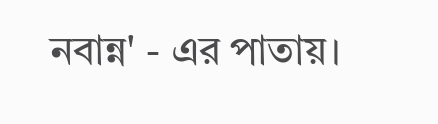নবান্ন' - এর পাতায়।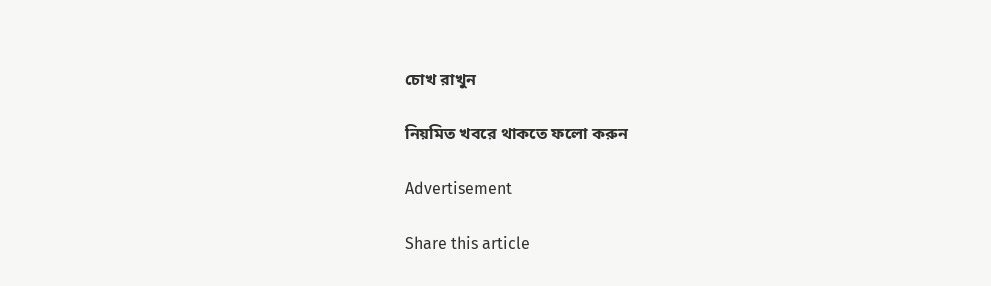চোখ রাখুন

নিয়মিত খবরে থাকতে ফলো করুন

Advertisement

Share this article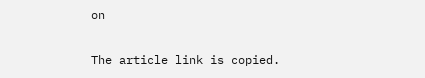on

The article link is copied.